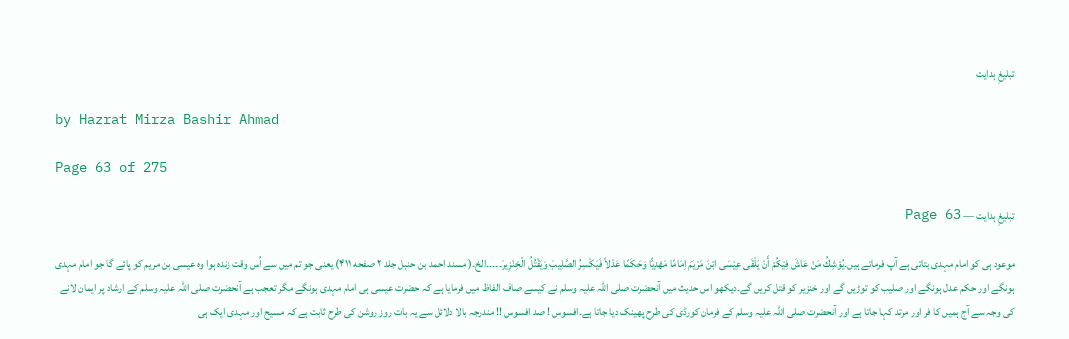تبلیغِ ہدایت

by Hazrat Mirza Bashir Ahmad

Page 63 of 275

تبلیغِ ہدایت — Page 63

موعود ہی کو امام مہدی بتاتی ہے آپ فرماتے ہیں۔يُوْشِكُ مَنْ عَاشَ فِيْكُمْ أَنْ يَلْقَى عِيْسَى ابْنَ مَرْيَمَ اِمَامًا مَهْدِيًّا وَحَكَمًا عَدْلاً فَيَكْسِرُ الصَّلِيبَ وَيَقْتُلُ الْخِنْزِيرَ۔۔۔۔۔الخ۔( مسند احمد بن حنبل جلد ۲ صفحه ۴۱۱) یعنی جو تم میں سے اُس وقت زندہ ہوا وہ عیسی بن مریم کو پائے گا جو امام مہدی ہونگے اور حکم عدل ہونگے اور صلیب کو توڑیں گے اور خنزیر کو قتل کریں گے۔دیکھو اس حدیث میں آنحضرت صلی اللہ علیہ وسلم نے کیسے صاف الفاظ میں فرمایا ہے کہ حضرت عیسی ہی امام مہدی ہونگے مگر تعجب ہے آنحضرت صلی اللہ علیہ وسلم کے ارشاد پر ایمان لانے کی وجہ سے آج ہمیں کا فر اور مرتد کہا جاتا ہے اور آنحضرت صلی اللہ علیہ وسلم کے فرمان کورڈی کی طرح پھینک دیا جاتا ہے۔افسوس ! صد افسوس !! مندرجہ بالا دلائل سے یہ بات روز روشن کی طرح ثابت ہے کہ مسیح اور مہدی ایک ہی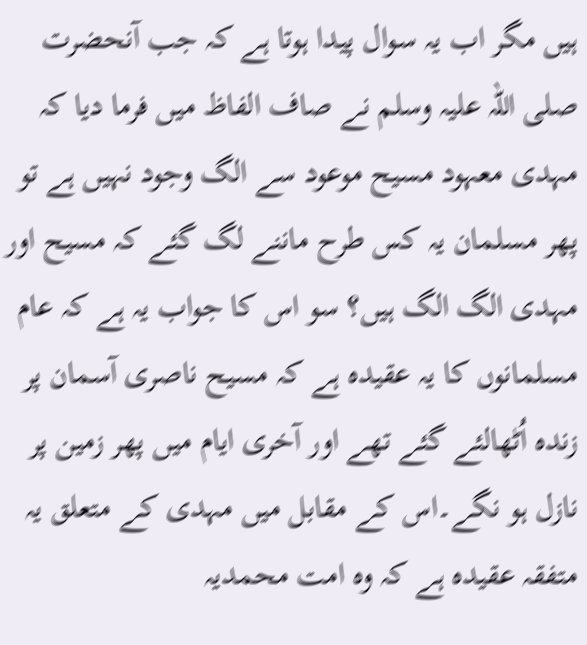ہیں مگر اب یہ سوال پیدا ہوتا ہے کہ جب آنحضرت صلی اللہ علیہ وسلم نے صاف الفاظ میں فرما دیا کہ مہدی معہود مسیح موعود سے الگ وجود نہیں ہے تو پھر مسلمان یہ کس طرح ماننے لگ گئے کہ مسیح اور مہدی الگ الگ ہیں؟ سو اس کا جواب یہ ہے کہ عام مسلمانوں کا یہ عقیدہ ہے کہ مسیح ناصری آسمان پر زندہ اُٹھالئے گئے تھے اور آخری ایام میں پھر زمین پر نازل ہو نگے۔اس کے مقابل میں مہدی کے متعلق یہ متفقہ عقیدہ ہے کہ وہ امت محمدیہ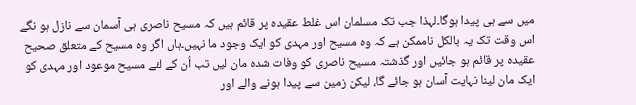میں سے ہی پیدا ہوگا۔لہذا جب تک مسلمان اس غلط عقیدہ پر قائم ہیں کہ مسیح ناصری ہی آسمان سے نازل ہو نگے اس وقت تک یہ بالکل ناممکن ہے کہ وہ مسیح اور مہدی کو ایک وجود ما نہیں۔ہاں اگر وہ مسیح کے متعلق صحیح عقیدہ پر قائم ہو جائیں اور گذشتہ مسیح ناصری کو وفات شدہ مان لیں تب اُن کے لئے مسیح موعود اور مہدی کو ایک مان لینا نہایت آسان ہو جائے گا، لیکن زمین سے پیدا ہونے والے اور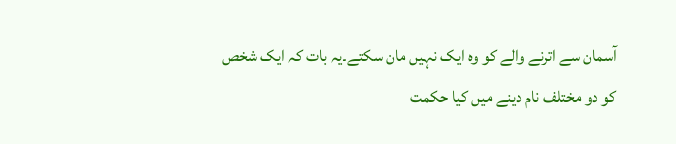آسمان سے اترنے والے کو وہ ایک نہیں مان سکتے۔یہ بات کہ ایک شخص کو دو مختلف نام دینے میں کیا حکمت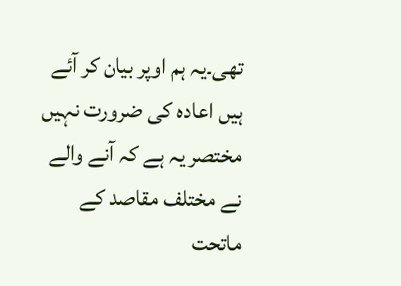تھی۔یہ ہم اوپر بیان کر آئے ہیں اعادہ کی ضرورت نہیں مختصر یہ ہے کہ آنے والے نے مختلف مقاصد کے ماتحت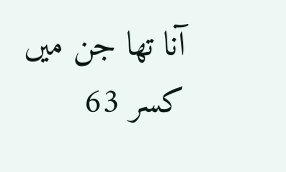آنا تھا جن میں کسر 63